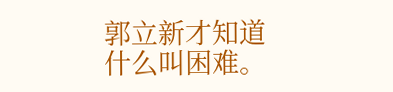郭立新才知道什么叫困难。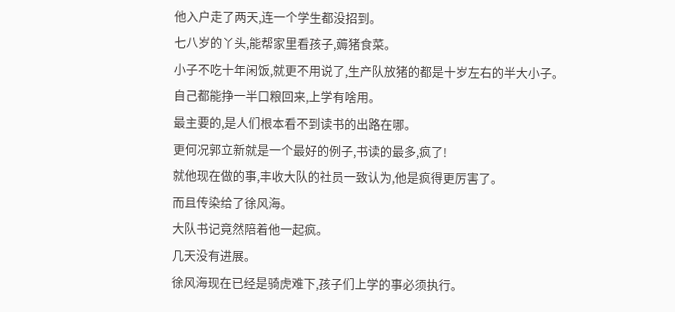他入户走了两天,连一个学生都没招到。
七八岁的丫头,能帮家里看孩子,薅猪食菜。
小子不吃十年闲饭,就更不用说了,生产队放猪的都是十岁左右的半大小子。
自己都能挣一半口粮回来,上学有啥用。
最主要的,是人们根本看不到读书的出路在哪。
更何况郭立新就是一个最好的例子,书读的最多,疯了!
就他现在做的事,丰收大队的社员一致认为,他是疯得更厉害了。
而且传染给了徐风海。
大队书记竟然陪着他一起疯。
几天没有进展。
徐风海现在已经是骑虎难下,孩子们上学的事必须执行。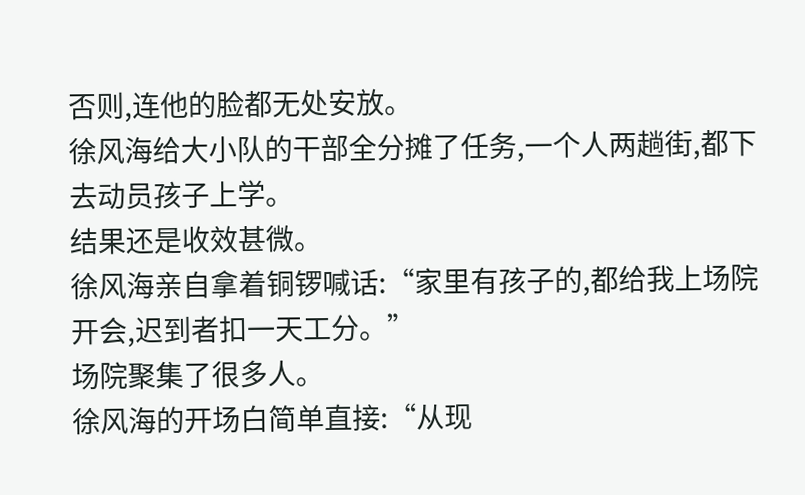否则,连他的脸都无处安放。
徐风海给大小队的干部全分摊了任务,一个人两趟街,都下去动员孩子上学。
结果还是收效甚微。
徐风海亲自拿着铜锣喊话:“家里有孩子的,都给我上场院开会,迟到者扣一天工分。”
场院聚集了很多人。
徐风海的开场白简单直接:“从现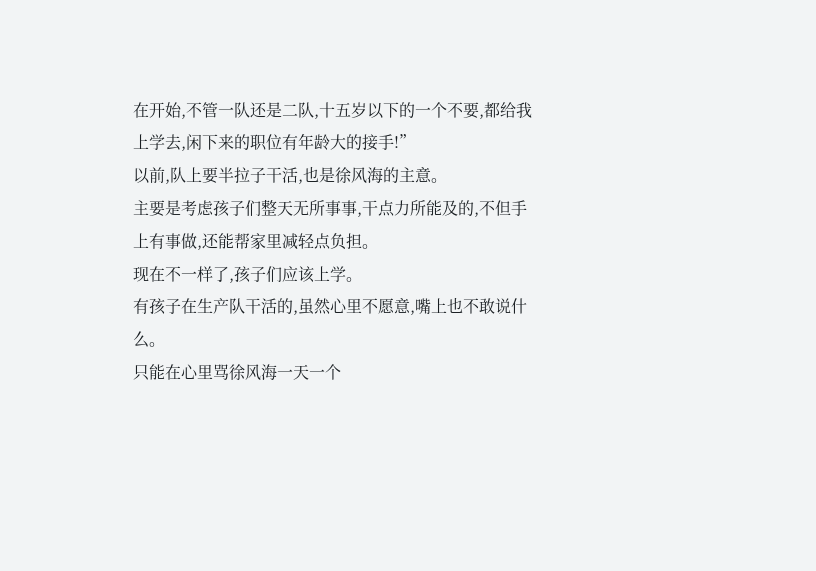在开始,不管一队还是二队,十五岁以下的一个不要,都给我上学去,闲下来的职位有年龄大的接手!”
以前,队上要半拉子干活,也是徐风海的主意。
主要是考虑孩子们整天无所事事,干点力所能及的,不但手上有事做,还能帮家里减轻点负担。
现在不一样了,孩子们应该上学。
有孩子在生产队干活的,虽然心里不愿意,嘴上也不敢说什么。
只能在心里骂徐风海一天一个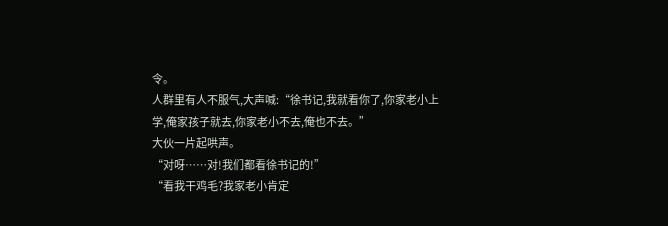令。
人群里有人不服气,大声喊:“徐书记,我就看你了,你家老小上学,俺家孩子就去,你家老小不去,俺也不去。”
大伙一片起哄声。
“对呀……对!我们都看徐书记的!”
“看我干鸡毛?我家老小肯定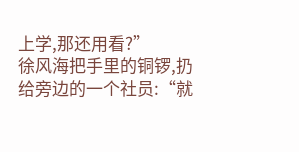上学,那还用看?”
徐风海把手里的铜锣,扔给旁边的一个社员:“就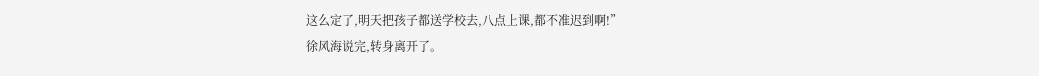这么定了,明天把孩子都送学校去,八点上课,都不准迟到啊!”
徐风海说完,转身离开了。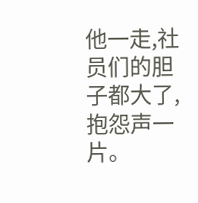他一走,社员们的胆子都大了,抱怨声一片。